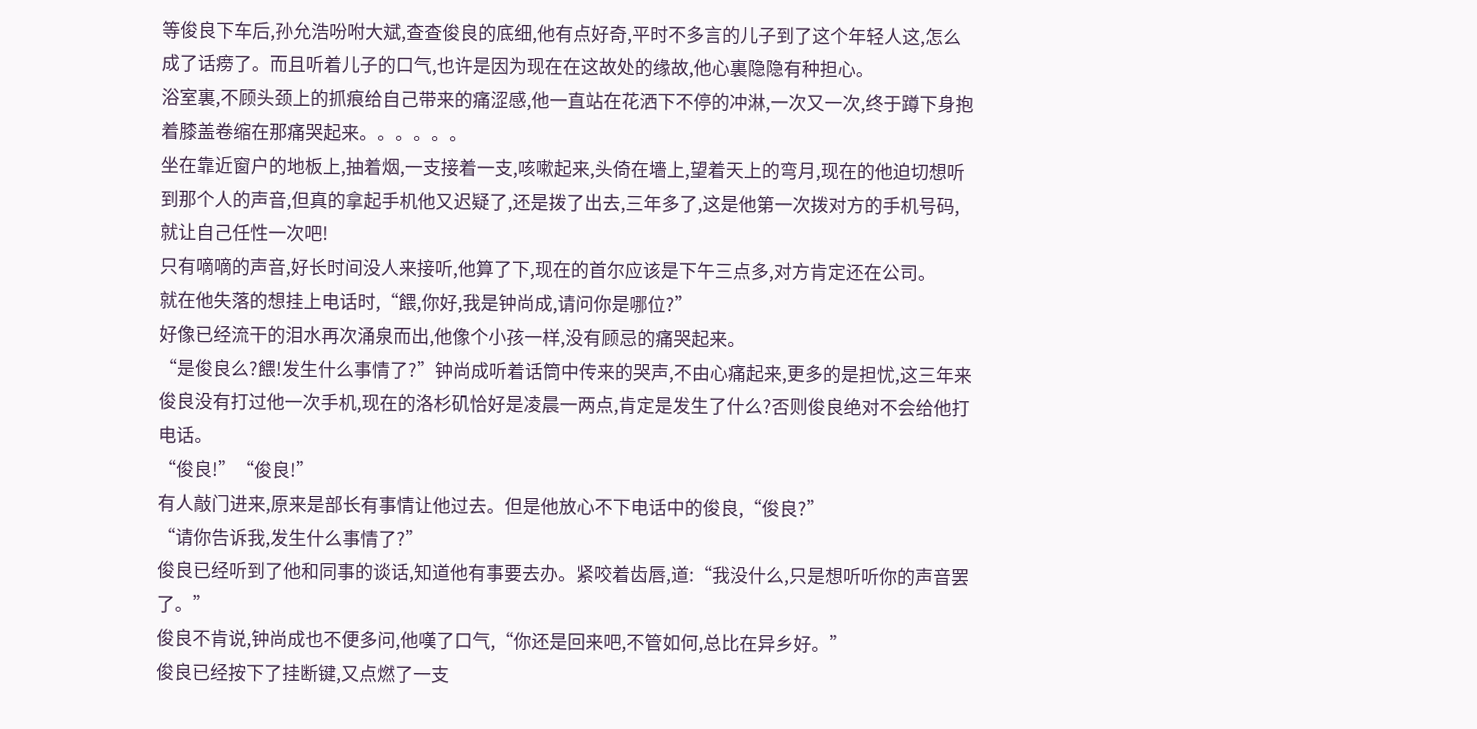等俊良下车后,孙允浩吩咐大斌,查查俊良的底细,他有点好奇,平时不多言的儿子到了这个年轻人这,怎么成了话痨了。而且听着儿子的口气,也许是因为现在在这故处的缘故,他心裏隐隐有种担心。
浴室裏,不顾头颈上的抓痕给自己带来的痛涩感,他一直站在花洒下不停的冲淋,一次又一次,终于蹲下身抱着膝盖卷缩在那痛哭起来。。。。。。
坐在靠近窗户的地板上,抽着烟,一支接着一支,咳嗽起来,头倚在墻上,望着天上的弯月,现在的他迫切想听到那个人的声音,但真的拿起手机他又迟疑了,还是拨了出去,三年多了,这是他第一次拨对方的手机号码,就让自己任性一次吧!
只有嘀嘀的声音,好长时间没人来接听,他算了下,现在的首尔应该是下午三点多,对方肯定还在公司。
就在他失落的想挂上电话时,“餵,你好,我是钟尚成,请问你是哪位?”
好像已经流干的泪水再次涌泉而出,他像个小孩一样,没有顾忌的痛哭起来。
“是俊良么?餵!发生什么事情了?”钟尚成听着话筒中传来的哭声,不由心痛起来,更多的是担忧,这三年来俊良没有打过他一次手机,现在的洛杉矶恰好是凌晨一两点,肯定是发生了什么?否则俊良绝对不会给他打电话。
“俊良!”“俊良!”
有人敲门进来,原来是部长有事情让他过去。但是他放心不下电话中的俊良,“俊良?”
“请你告诉我,发生什么事情了?”
俊良已经听到了他和同事的谈话,知道他有事要去办。紧咬着齿唇,道:“我没什么,只是想听听你的声音罢了。”
俊良不肯说,钟尚成也不便多问,他嘆了口气,“你还是回来吧,不管如何,总比在异乡好。”
俊良已经按下了挂断键,又点燃了一支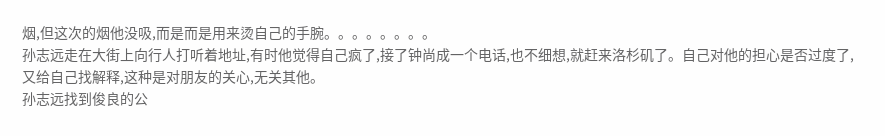烟,但这次的烟他没吸,而是而是用来烫自己的手腕。。。。。。。。
孙志远走在大街上向行人打听着地址,有时他觉得自己疯了,接了钟尚成一个电话,也不细想,就赶来洛杉矶了。自己对他的担心是否过度了,又给自己找解释,这种是对朋友的关心,无关其他。
孙志远找到俊良的公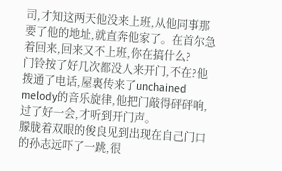司,才知这两天他没来上班,从他同事那要了他的地址,就直奔他家了。在首尔急着回来,回来又不上班,你在搞什么?
门铃按了好几次都没人来开门,不在?他拨通了电话,屋裏传来了unchained
melody的音乐旋律,他把门敲得砰砰响,过了好一会,才听到开门声。
朦胧着双眼的俊良见到出现在自己门口的孙志远吓了一跳,很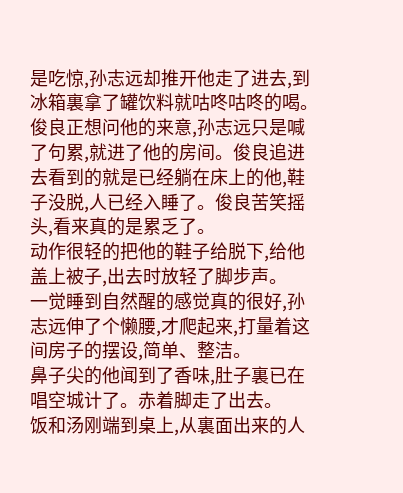是吃惊,孙志远却推开他走了进去,到冰箱裏拿了罐饮料就咕咚咕咚的喝。
俊良正想问他的来意,孙志远只是喊了句累,就进了他的房间。俊良追进去看到的就是已经躺在床上的他,鞋子没脱,人已经入睡了。俊良苦笑摇头,看来真的是累乏了。
动作很轻的把他的鞋子给脱下,给他盖上被子,出去时放轻了脚步声。
一觉睡到自然醒的感觉真的很好,孙志远伸了个懒腰,才爬起来,打量着这间房子的摆设,简单、整洁。
鼻子尖的他闻到了香味,肚子裏已在唱空城计了。赤着脚走了出去。
饭和汤刚端到桌上,从裏面出来的人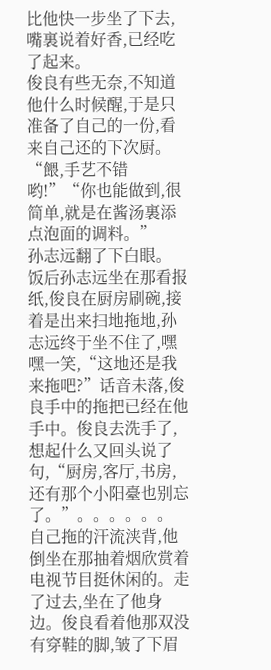比他快一步坐了下去,嘴裏说着好香,已经吃了起来。
俊良有些无奈,不知道他什么时候醒,于是只准备了自己的一份,看来自己还的下次厨。
“餵,手艺不错哟!”“你也能做到,很简单,就是在酱汤裏添点泡面的调料。”
孙志远翻了下白眼。
饭后孙志远坐在那看报纸,俊良在厨房刷碗,接着是出来扫地拖地,孙志远终于坐不住了,嘿嘿一笑,“这地还是我来拖吧?”话音未落,俊良手中的拖把已经在他手中。俊良去洗手了,想起什么又回头说了句,“厨房,客厅,书房,还有那个小阳臺也别忘了。”。。。。。。
自己拖的汗流浃背,他倒坐在那抽着烟欣赏着电视节目挺休闲的。走了过去,坐在了他身边。俊良看着他那双没有穿鞋的脚,皱了下眉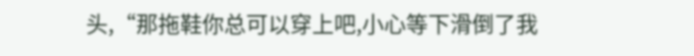头,“那拖鞋你总可以穿上吧,小心等下滑倒了我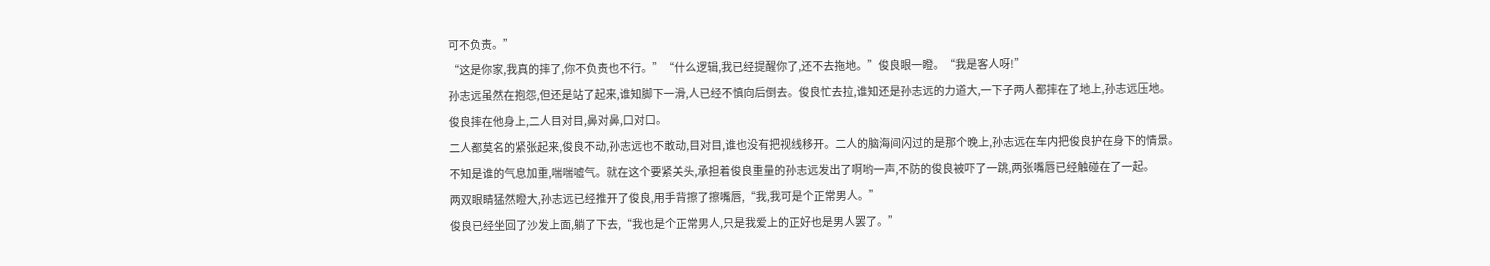可不负责。”
“这是你家,我真的摔了,你不负责也不行。”“什么逻辑,我已经提醒你了,还不去拖地。”俊良眼一瞪。“我是客人呀!”
孙志远虽然在抱怨,但还是站了起来,谁知脚下一滑,人已经不慎向后倒去。俊良忙去拉,谁知还是孙志远的力道大,一下子两人都摔在了地上,孙志远压地。
俊良摔在他身上,二人目对目,鼻对鼻,口对口。
二人都莫名的紧张起来,俊良不动,孙志远也不敢动,目对目,谁也没有把视线移开。二人的脑海间闪过的是那个晚上,孙志远在车内把俊良护在身下的情景。
不知是谁的气息加重,喘喘嘘气。就在这个要紧关头,承担着俊良重量的孙志远发出了啊哟一声,不防的俊良被吓了一跳,两张嘴唇已经触碰在了一起。
两双眼睛猛然瞪大,孙志远已经推开了俊良,用手背擦了擦嘴唇,“我,我可是个正常男人。”
俊良已经坐回了沙发上面,躺了下去,“我也是个正常男人,只是我爱上的正好也是男人罢了。”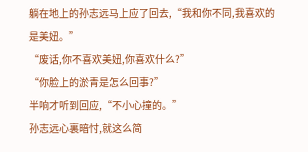躺在地上的孙志远马上应了回去,“我和你不同,我喜欢的是美妞。”
“废话,你不喜欢美妞,你喜欢什么?”
“你脸上的淤青是怎么回事?”
半响才听到回应,“不小心撞的。”
孙志远心裏暗忖,就这么简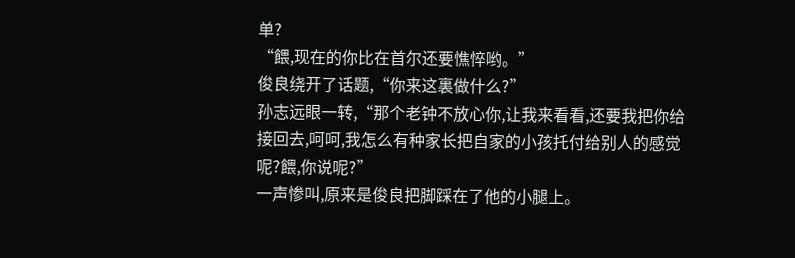单?
“餵,现在的你比在首尔还要憔悴哟。”
俊良绕开了话题,“你来这裏做什么?”
孙志远眼一转,“那个老钟不放心你,让我来看看,还要我把你给接回去,呵呵,我怎么有种家长把自家的小孩托付给别人的感觉呢?餵,你说呢?”
一声惨叫,原来是俊良把脚踩在了他的小腿上。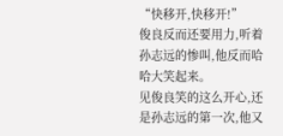“快移开,快移开!”
俊良反而还要用力,听着孙志远的惨叫,他反而哈哈大笑起来。
见俊良笑的这么开心,还是孙志远的第一次,他又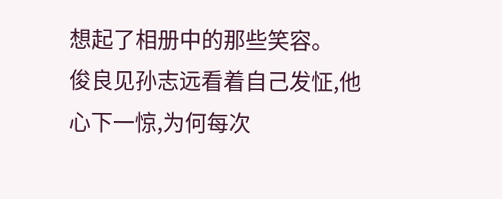想起了相册中的那些笑容。
俊良见孙志远看着自己发怔,他心下一惊,为何每次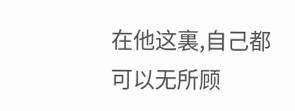在他这裏,自己都可以无所顾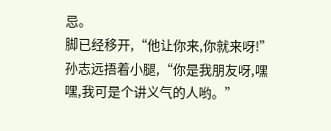忌。
脚已经移开,“他让你来,你就来呀!”
孙志远捂着小腿,“你是我朋友呀,嘿嘿,我可是个讲义气的人哟。”